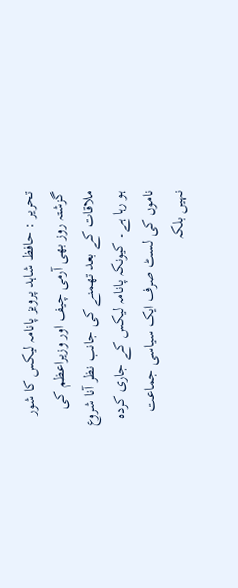تحریر : حافظ شاہد پرویز پانامہ لیکس کا شور گزشتہ روز بھی آرمی چیف اور وزیراعظم کی ملاقات کے بعد تھمنے کی جانب نظر آنا شروع ہو رہا ہے۔ کیونکہ پانامہ لیکس کے جاری کردہ ناموں کی لسٹ صرف ایک سیاسی جماعت نہیں بلکہ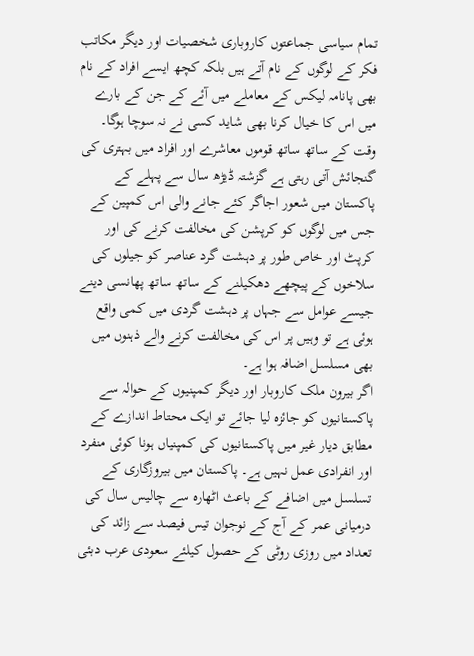تمام سیاسی جماعتوں کاروباری شخصیات اور دیگر مکاتب فکر کے لوگوں کے نام آتے ہیں بلکہ کچھ ایسے افراد کے نام بھی پانامہ لیکس کے معاملے میں آئے کے جن کے بارے میں اس کا خیال کرنا بھی شاید کسی نے نہ سوچا ہوگا۔ وقت کے ساتھ ساتھ قوموں معاشرے اور افراد میں بہتری کی گنجائش آتی رہتی ہے گزشتہ ڈیڑھ سال سے پہلے کے پاکستان میں شعور اجاگر کئے جانے والی اس کمپین کے جس میں لوگوں کو کرپشن کی مخالفت کرنے کی اور کرپٹ اور خاص طور پر دہشت گرد عناصر کو جیلوں کی سلاخوں کے پیچھے دھکیلنے کے ساتھ ساتھ پھانسی دینے جیسے عوامل سے جہاں پر دہشت گردی میں کمی واقع ہوئی ہے تو وہیں پر اس کی مخالفت کرنے والے ذہنوں میں بھی مسلسل اضافہ ہوا ہے۔
اگر بیرون ملک کاروبار اور دیگر کمپنیوں کے حوالہ سے پاکستانیوں کو جائزہ لیا جائے تو ایک محتاط اندازے کے مطابق دیار غیر میں پاکستانیوں کی کمپنیاں ہونا کوئی منفرد اور انفرادی عمل نہیں ہے۔ پاکستان میں بیروزگاری کے تسلسل میں اضافے کے باعث اٹھارہ سے چالیس سال کی درمیانی عمر کے آج کے نوجوان تیس فیصد سے زائد کی تعداد میں روزی روٹی کے حصول کیلئے سعودی عرب دبئی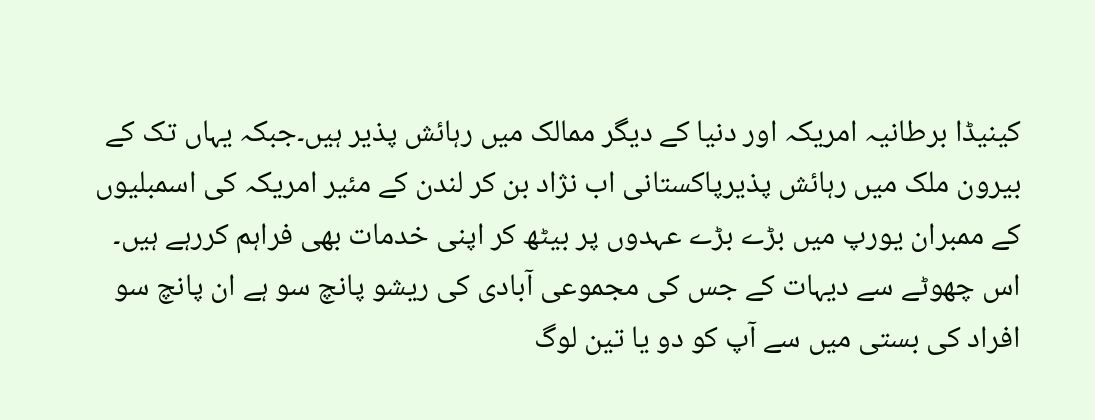کینیڈا برطانیہ امریکہ اور دنیا کے دیگر ممالک میں رہائش پذیر ہیں۔جبکہ یہاں تک کے بیرون ملک میں رہائش پذیرپاکستانی اب نژاد بن کر لندن کے مئیر امریکہ کی اسمبلیوں کے ممبران یورپ میں بڑے بڑے عہدوں پر بیٹھ کر اپنی خدمات بھی فراہم کررہے ہیں۔
اس چھوٹے سے دیہات کے جس کی مجموعی آبادی کی ریشو پانچ سو ہے ان پانچ سو افراد کی بستی میں سے آپ کو دو یا تین لوگ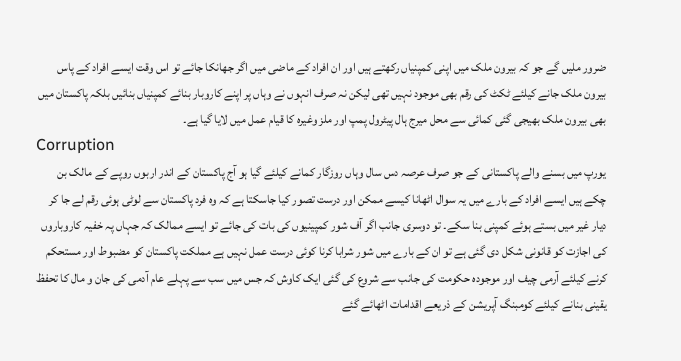ضرور ملیں گے جو کہ بیرون ملک میں اپنی کمپنیاں رکھتے ہیں اور ان افراد کے ماضی میں اگر جھانکا جائے تو اس وقت ایسے افراد کے پاس بیرون ملک جانے کیلئے ٹکٹ کی رقم بھی موجود نہیں تھی لیکن نہ صرف انہوں نے وہاں پر اپنے کاروبار بنائے کمپنیاں بنائیں بلکہ پاکستان میں بھی بیرون ملک بھیجی گئی کمائی سے محل میرج ہال پیٹرول پمپ اور ملز وغیرہ کا قیام عمل میں لایا گیا ہے۔
Corruption
یورپ میں بسنے والے پاکستانی کے جو صرف عرصہ دس سال وہاں روزگار کمانے کیلئے گیا ہو آج پاکستان کے اندر اربوں روپے کے مالک بن چکے ہیں ایسے افراد کے بارے میں یہ سوال اٹھانا کیسے ممکن اور درست تصور کیا جاسکتا ہے کہ وہ فرد پاکستان سے لوٹی ہوئی رقم لے جا کر دیار غیر میں بستے ہوئے کمپنی بنا سکے۔ تو دوسری جانب اگر آف شور کمپینیوں کی بات کی جائے تو ایسے ممالک کہ جہاں پہ خفیہ کاروباروں کی اجازت کو قانونی شکل دی گئی ہے تو ان کے بارے میں شور شرابا کرنا کوئی درست عمل نہیں ہے مملکت پاکستان کو مضبوط اور مستحکم کرنے کیلئے آرمی چیف اور موجودہ حکومت کی جانب سے شروع کی گئی ایک کاوش کہ جس میں سب سے پہلے عام آدمی کی جان و مال کا تحفظ یقینی بنانے کیلئے کومبنگ آپریشن کے ذریعے اقدامات اٹھائے گئے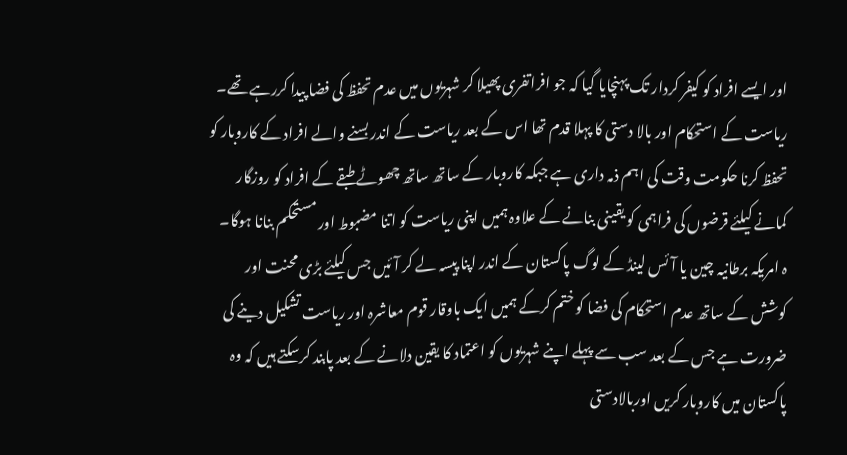اور ایسے افراد کو کیفر کردار تک پہنچایا گیا کہ جو افراتفری پھیلا کر شہریوں میں عدم تحفظ کی فضا پیدا کررہے تھے۔
ریاست کے استحکام اور بالا دستی کا پہلا قدم تھا اس کے بعد ریاست کے اندر بسنے والے افراد کے کاروبار کو تحفظ کرنا حکومت وقت کی اہم ذمہ داری ہے جبکہ کاروبار کے ساتھ ساتھ چھوٹے طبقے کے افراد کو روزگار کمانے کیلئے قرضوں کی فراہمی کو یقینی بنانے کے علاوہ ہمیں اپنی ریاست کو اتنا مضبوط اور مستحکم بنانا ہوگا۔
ہ امریکہ برطانیہ چین یا آئس لینڈ کے لوگ پاکستان کے اندر اپنا پیسہ لے کر آئیں جس کیلئے بڑی محنت اور کوشش کے ساتھ عدم استحکام کی فضا کو ختم کرکے ہمیں ایک باوقار قوم معاشرہ اور ریاست تشکیل دینے کی ضرورت ہے جس کے بعد سب سے پہلے اپنے شہریوں کو اعتماد کا یقین دلانے کے بعد پابند کرسکتے ہیں کہ وہ پاکستان میں کاروبار کریں اوربالادستی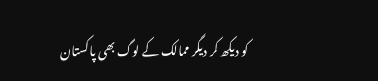کو دیکھ کر دیگر ممالک کے لوگ بھی پاکستان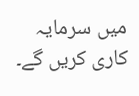میں سرمایہ کاری کریں گے۔